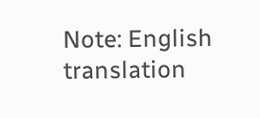Note: English translation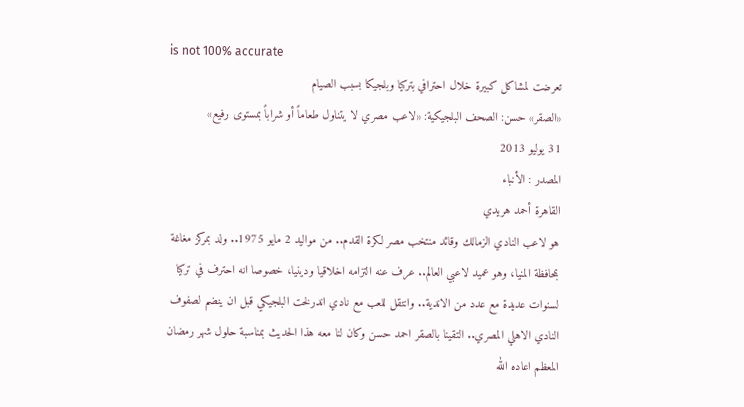is not 100% accurate
تعرضت لمشاكل كبيرة خلال احترافي بتركيا وبلجيكا بسبب الصيام
«الصقر» حسن: الصحف البلجيكية: «لاعب مصري لا يتناول طعاماً أو شراباً بمستوى رفيع»
31 يوليو 2013
المصدر : الأنباء
القاهرة أحمد هريدي
هو لاعب النادي الزمالك وقائد منتخب مصر لكرة القدم.. من مواليد 2 مايو 1975.. ولد بمركز مغاغة بمحافظة المنيا، وهو عميد لاعبي العالم.. عرف عنه التزامه اخلاقيا ودينيا، خصوصا انه احترف في تركيا لسنوات عديدة مع عدد من الاندية.. وانتقل للعب مع نادي اندرلخت البلجيكي قبل ان ينضم لصفوف النادي الاهلي المصري.. التقينا بالصقر احمد حسن وكان لنا معه هذا الحديث بمناسبة حلول شهر رمضان المعظم اعاده الله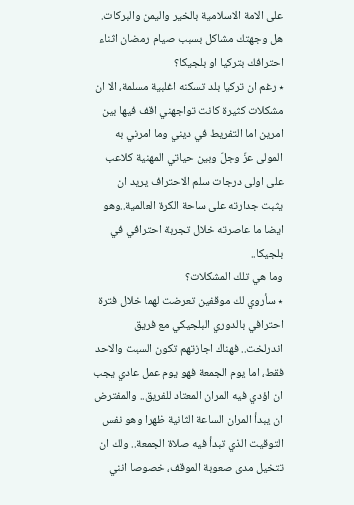على الامة الاسلامية بالخير واليمن والبركات.
هل وجهتك مشاكل بسبب صيام رمضان اثناء احترافك بتركيا او بلجيكا؟
٭ رغم ان تركيا بلد تسكنه اغلبية مسلمة، الا ان مشكلات كثيرة كانت تواجهني اقف فيها بين امرين اما التفريط في ديني وما امرني به المولى عزّ وجلّ وبين حياتي المهنية كلاعب على اولى درجات سلم الاحتراف يريد ان يثبت جدارته على ساحة الكرة العالمية..وهو ايضا ما عاصرته خلال تجربة احترافي في بلجيكا..
وما هي تلك المشكلات؟
٭ سأروي لك موقفين تعرضت لهما خلال فترة احترافي بالدوري البلجيكي مع فريق اندرلخت.. فهناك اجازتهم تكون السبت والاحد فقط، اما يوم الجمعة فهو يوم عمل عادي يجب ان اؤدي فيه المران المعتاد للفريق.. والمفترض ان يبدأ المران الساعة الثانية ظهرا وهو نفس التوقيت الذي تبدأ فيه صلاة الجمعة.. ولك ان تتخيل مدى صعوبة الموقف، خصوصا انني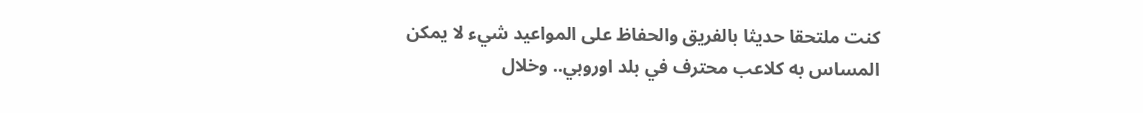كنت ملتحقا حديثا بالفريق والحفاظ على المواعيد شيء لا يمكن المساس به كلاعب محترف في بلد اوروبي.. وخلال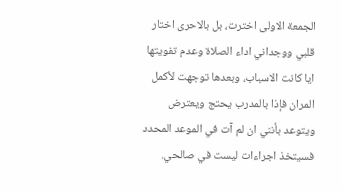الجمعة الاولى اخترت، بل بالاحرى اختار قلبي ووجداني اداء الصلاة وعدم تفويتها ايا كانت الاسباب، وبعدها توجهت لأكمل المران فإذا بالمدرب يحتج ويعترض ويتوعد بأنني ان لم آت في الموعد المحدد فسيتخذ اجراءات ليست في صالحي.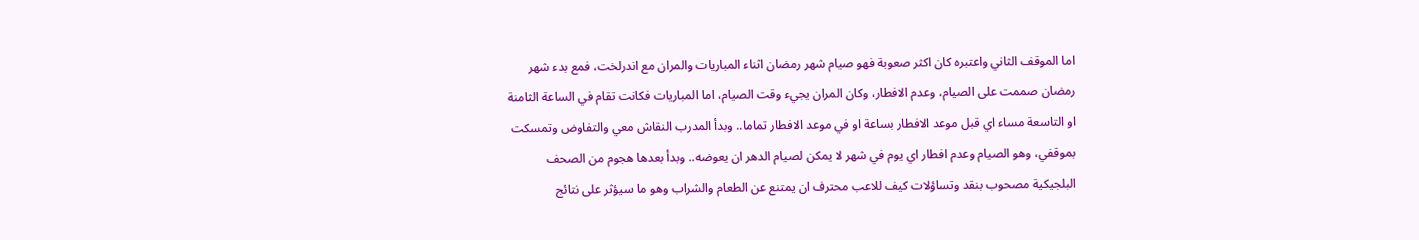اما الموقف الثاني واعتبره كان اكثر صعوبة فهو صيام شهر رمضان اثناء المباريات والمران مع اندرلخت، فمع بدء شهر رمضان صممت على الصيام، وعدم الافطار، وكان المران يجيء وقت الصيام، اما المباريات فكانت تقام في الساعة الثامنة او التاسعة مساء اي قبل موعد الافطار بساعة او في موعد الافطار تماما.. وبدأ المدرب النقاش معي والتفاوض وتمسكت بموقفي، وهو الصيام وعدم افطار اي يوم في شهر لا يمكن لصيام الدهر ان يعوضه.. وبدأ بعدها هجوم من الصحف البلجيكية مصحوب بنقد وتساؤلات كيف للاعب محترف ان يمتنع عن الطعام والشراب وهو ما سيؤثر على نتائج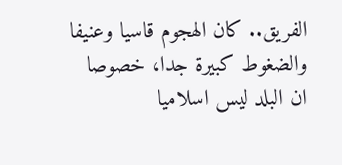الفريق.. كان الهجوم قاسيا وعنيفا والضغوط كبيرة جدا، خصوصا ان البلد ليس اسلاميا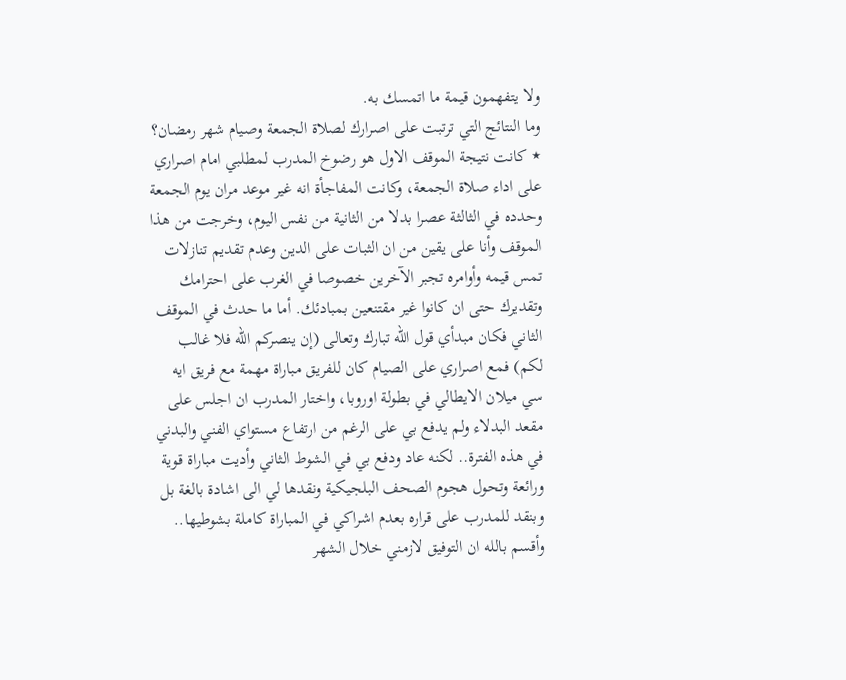ولا يتفهمون قيمة ما اتمسك به.
وما النتائج التي ترتبت على اصرارك لصلاة الجمعة وصيام شهر رمضان؟
٭ كانت نتيجة الموقف الاول هو رضوخ المدرب لمطلبي امام اصراري على اداء صلاة الجمعة، وكانت المفاجأة انه غير موعد مران يوم الجمعة وحدده في الثالثة عصرا بدلا من الثانية من نفس اليوم، وخرجت من هذا الموقف وأنا على يقين من ان الثبات على الدين وعدم تقديم تنازلات تمس قيمه وأوامره تجبر الآخرين خصوصا في الغرب على احترامك وتقديرك حتى ان كانوا غير مقتنعين بمبادئك. أما ما حدث في الموقف الثاني فكان مبدأي قول الله تبارك وتعالى (إن ينصركم الله فلا غالب لكم) فمع اصراري على الصيام كان للفريق مباراة مهمة مع فريق ايه سي ميلان الايطالي في بطولة اوروبا، واختار المدرب ان اجلس على مقعد البدلاء ولم يدفع بي على الرغم من ارتفاع مستواي الفني والبدني في هذه الفترة.. لكنه عاد ودفع بي في الشوط الثاني وأديت مباراة قوية ورائعة وتحول هجوم الصحف البلجيكية ونقدها لي الى اشادة بالغة بل وبنقد للمدرب على قراره بعدم اشراكي في المباراة كاملة بشوطيها.. وأقسم بالله ان التوفيق لازمني خلال الشهر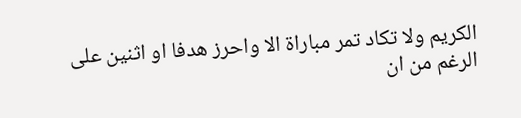الكريم ولا تكاد تمر مباراة الا واحرز هدفا او اثنين على الرغم من ان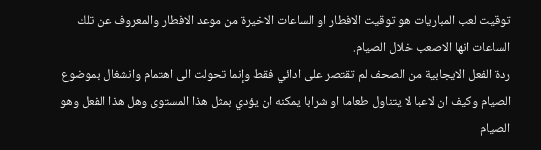توقيت لعب المباريات هو توقيت الافطار او الساعات الاخيرة من موعد الافطار والمعروف عن تلك الساعات انها الاصعب خلال الصيام.
ردة الفعل الايجابية من الصحف لم تقتصر على ادائي فقط وإنما تحولت الى اهتمام وانشغال بموضوع الصيام وكيف ان لاعبا لا يتناول طعاما او شرابا يمكنه ان يؤدي بمثل هذا المستوى وهل هذا الفعل وهو الصيام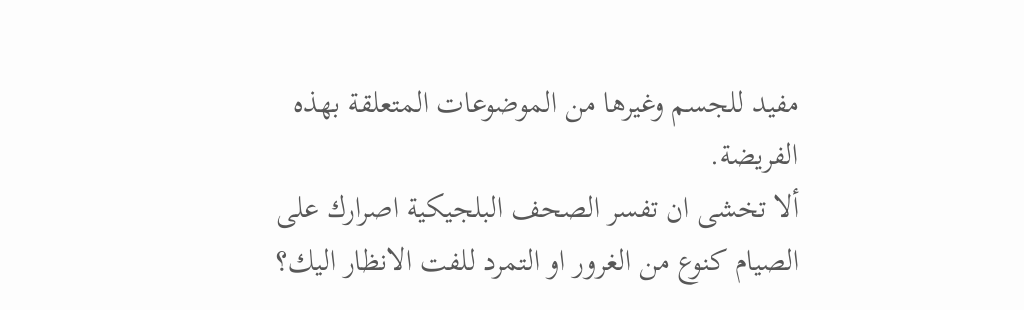مفيد للجسم وغيرها من الموضوعات المتعلقة بهذه الفريضة.
ألا تخشى ان تفسر الصحف البلجيكية اصرارك على الصيام كنوع من الغرور او التمرد للفت الانظار اليك؟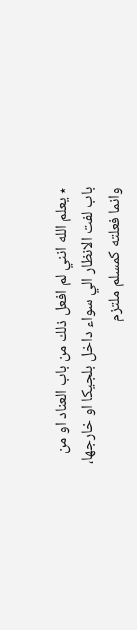٭ يعلم الله انني لم افعل ذلك من باب العناد او من باب لفت الانظار الي سواء داخل بلجيكا او خارجها، وانما فعلته كمسلم ملتزم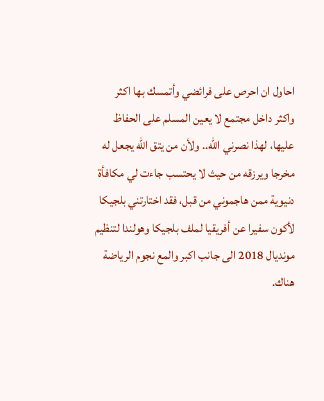احاول ان احرص على فرائضي وأتمسك بها اكثر واكثر داخل مجتمع لا يعين المسلم على الحفاظ عليها، لهذا نصرني الله.. ولأن من يتق الله يجعل له مخرجا ويرزقه من حيث لا يحتسب جاءت لي مكافأة دنيوية ممن هاجموني من قبل، فقد اختارتني بلجيكا لأكون سفيرا عن أفريقيا لملف بلجيكا وهولندا لتنظيم مونديال 2018 الى جانب اكبر والمع نجوم الرياضة هناك.